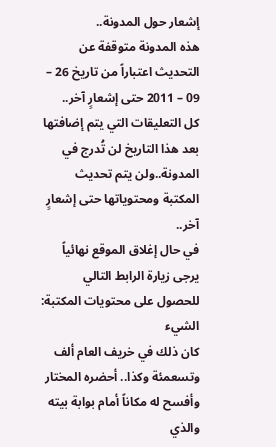إشعار حول المدونة..
هذه المدونة متوقفة عن التحديث اعتباراً من تاريخ 26 – 09 – 2011 حتى إشعارٍ آخر..
كل التعليقات التي يتم إضافتها بعد هذا التاريخ لن تُدرج في المدونة..ولن يتم تحديث المكتبة ومحتوياتها حتى إشعارٍ آخر..
في حال إغلاق الموقع نهائياً يرجى زيارة الرابط التالي للحصول على محتويات المكتبة:
الشيء
كان ذلك في خريف العام ألف وتسعمئة وكذا.. أحضره المختار وأفسح له مكاناً أمام بوابة بيته والذي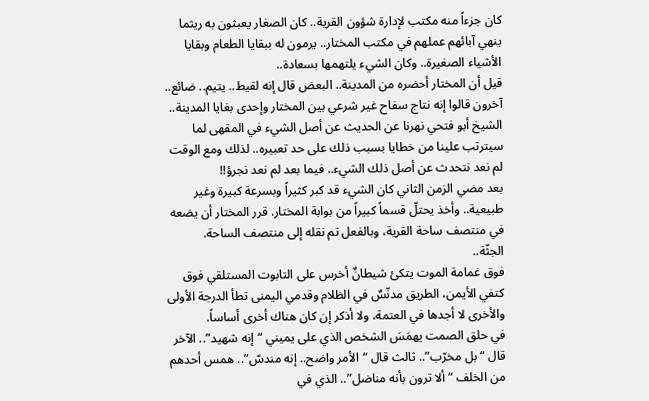كان جزءاً منه مكتب لإدارة شؤون القرية.. كان الصغار يعبثون به ريثما ينهي آبائهم عملهم في مكتب المختار.. يرمون له ببقايا الطعام وبقايا الأشياء الصغيرة.. وكان الشيء يلتهمها بسعادة..
قيل أن المختار أحضره من المدينة.. البعض قال إنه لقيط.. يتيم.. ضائع.. آخرون قالوا إنه نتاج سفاح غير شرعي بين المختار وإحدى بغايا المدينة.. الشيخ أبو فتحي نهرنا عن الحديث عن أصل الشيء في المقهى لما سيترتب علينا من خطايا بسبب ذلك على حد تعبيره.. لذلك ومع الوقت لم نعد نتحدث عن أصل ذلك الشيء.. فيما بعد لم نعد نجرؤ!!
بعد مضي الزمن الثاني كان الشيء قد كبر كثيراً وبسرعة كبيرة وغير طبيعية.. وأخذ يحتلّ قسماً كبيراً من بوابة المختار. قرر المختار أن يضعه في منتصف ساحة القرية، وبالفعل تم نقله إلى منتصف الساحة.
الجثّة..
فوق غمامة الموت يتكئ شيطانٌ أخرس على التابوت المستلقي فوق كتفي الأيمن، الطريق مدنّسٌ في الظلام وقدمي اليمنى تطأ الدرجة الأولى والأخرى لا أجدها في العتمة، ولا أذكر إن كان هناك أخرى أساساً.
في حلق الصمت يهمَسَ الشخص الذي على يميني “إنه شهيد”.. الآخر قال “بل مخرّب”.. ثالث قال “الأمر واضح.. إنه مندسّ”.. همس أحدهم من الخلف “ألا ترون بأنه مناضل”.. الذي في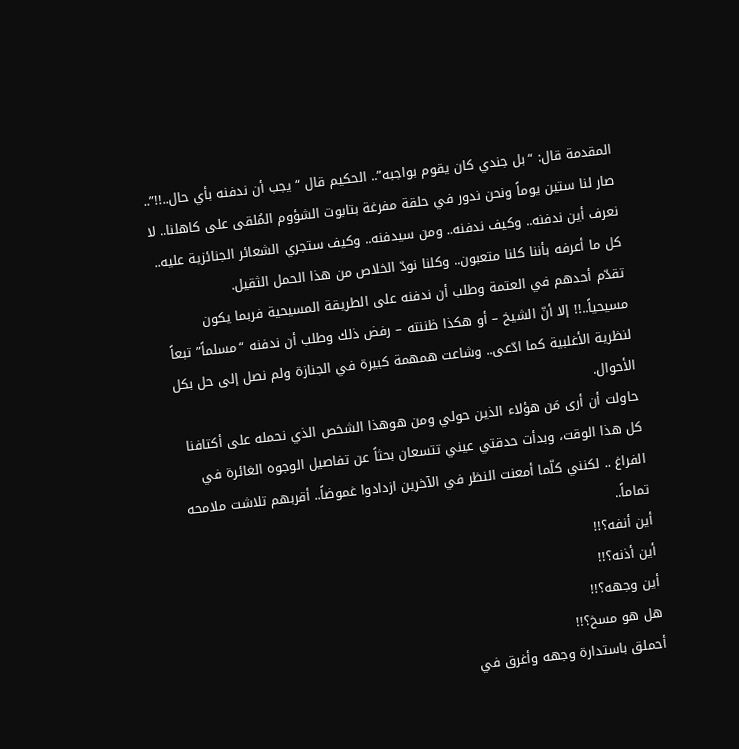المقدمة قال: “بل جندي كان يقوم بواجبه”.. الحكيم قال “يجب أن ندفنه بأي حال..!!”..
صار لنا ستين يوماً ونحن ندور في حلقة مفرغة بتابوت الشؤوم المُلقى على كاهلنا.. لا نعرف أين ندفنه.. وكيف ندفنه.. ومن سيدفنه.. وكيف ستجري الشعائر الجنائزية عليه.. كل ما أعرفه بأننا كلنا متعبون.. وكلنا نودّ الخلاص من هذا الحمل الثقيل.
تقدّم أحدهم في العتمة وطلب أن ندفنه على الطريقة المسيحية فربما يكون مسيحياً..!! إلا أنّ الشيخ – أو هكذا ظننته – رفض ذلك وطلب أن ندفنه “مسلماً” تبعاً لنظرية الأغلبية كما ادّعى.. وشاعت همهمة كبيرة في الجنازة ولم نصل إلى حل بكل الأحوال.
حاولت أن أرى مَن هؤلاء الذين حولي ومن هوهذا الشخص الذي نحمله على أكتافنا كل هذا الوقت، وبدأت حدقتي عيني تتسعان بحثاً عن تفاصيل الوجوه الغائرة في الفراغ .. لكنني كلّما أمعنت النظر في الآخرين ازدادوا غموضاً.. أقربهم تلاشت ملامحه تماماً..
أين أنفه؟!!
أين أذنه؟!!
أين وجهه؟!!
هل هو مسخ؟!!
أحملق باستدارة وجهه وأغرق في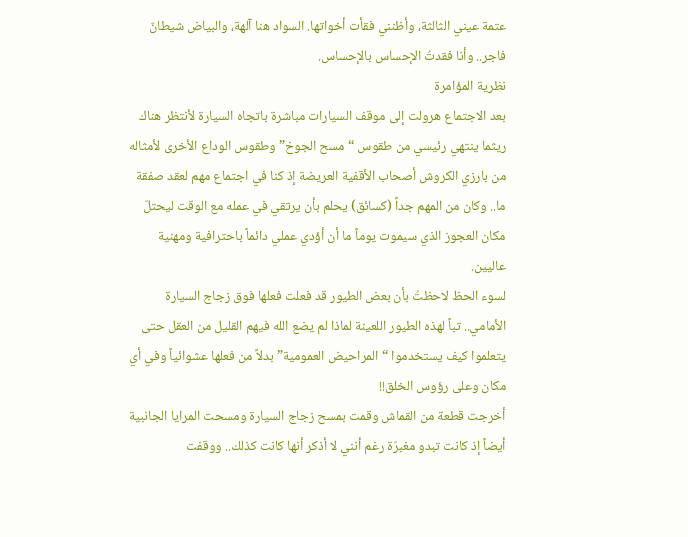عتمة عيني الثالثة، وأظنني فقأت أخواتها. السواد هنا آلهة، والبياض شيطانٌ فاجر.. وأنا فقدتُ الإحساس بالإحساس.
نظرية المؤامرة
بعد الاجتماع هرولت إلى موقف السيارات مباشرة باتجاه السيارة لأنتظر هناك ريثما ينتهي رئيسي من طقوس “مسح الجوخ” وطقوس الوداع الأخرى لأمثاله من بارزي الكروش أصحاب الأقفية العريضة إذ كنا في اجتماع مهم لعقد صفقة ما.. وكان من المهم جداً (كسائق) يحلم بأن يرتقي في عمله مع الوقت ليحتلّ مكان العجوز الذي سيموت يوماً ما أن أؤدي عملي دائماً باحترافية ومهنية عاليين.
لسوء الحظ لاحظتُ بأن بعض الطيور قد فعلت فعلها فوق زجاج السيارة الأمامي.. تباً لهذه الطيور اللعينة لماذا لم يضع الله فيهم القليل من العقل حتى يتعلموا كيف يستخدموا “المراحيض العمومية” بدلاً من فعلها عشوائياً وفي أي مكان وعلى رؤوس الخلق!!
أخرجت قطعة من القماش وقمت بمسح زجاج السيارة ومسحت المرايا الجانبية أيضاً إذ كانت تبدو مغبرّة رغم أنني لا أذكر أنها كانت كذلك.. ووقفت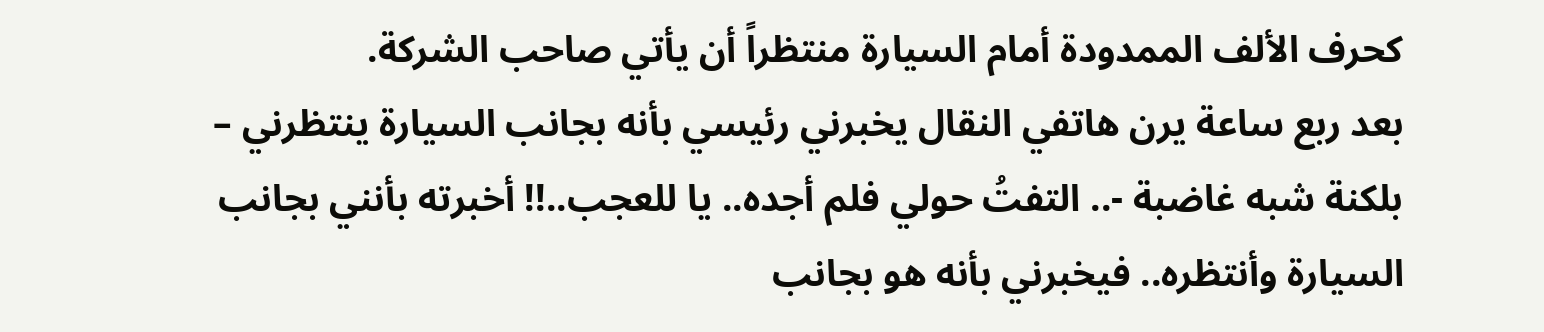كحرف الألف الممدودة أمام السيارة منتظراً أن يأتي صاحب الشركة.
بعد ربع ساعة يرن هاتفي النقال يخبرني رئيسي بأنه بجانب السيارة ينتظرني – بلكنة شبه غاضبة -.. التفتُ حولي فلم أجده.. يا للعجب..!! أخبرته بأنني بجانب السيارة وأنتظره.. فيخبرني بأنه هو بجانب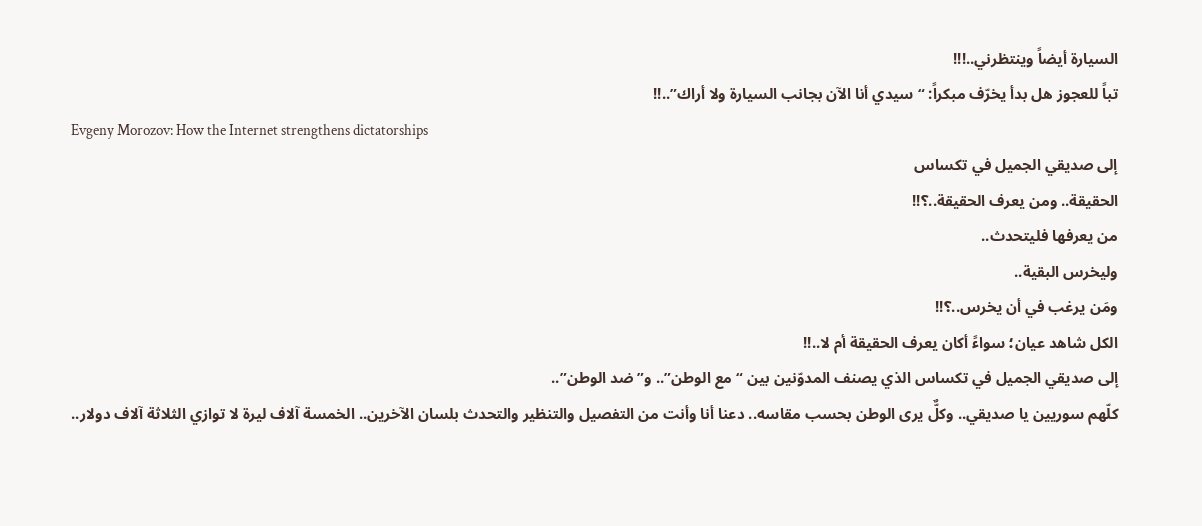السيارة أيضاً وينتظرني..!!!
تباً للعجوز هل بدأ يخرّف مبكراً: “سيدي أنا الآن بجانب السيارة ولا أراك”..!!
Evgeny Morozov: How the Internet strengthens dictatorships
إلى صديقي الجميل في تكساس
الحقيقة.. ومن يعرف الحقيقة..؟!!
من يعرفها فليتحدث..
وليخرس البقية..
ومَن يرغب في أن يخرس..؟!!
الكل شاهد عيان؛ سواءً أكان يعرف الحقيقة أم لا..!!
إلى صديقي الجميل في تكساس الذي يصنف المدوّنين بين “مع الوطن”.. و”ضد الوطن”..
كلّهم سوريين يا صديقي.. وكلٌّ يرى الوطن بحسب مقاسه.. دعنا أنا وأنت من التفصيل والتنظير والتحدث بلسان الآخرين.. الخمسة آلاف ليرة لا توازي الثلاثة آلاف دولار..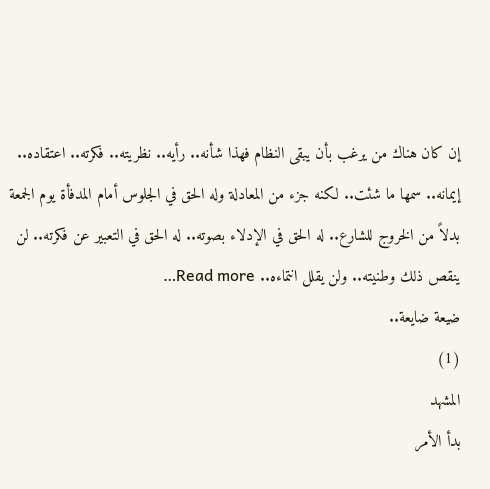إن كان هناك من يرغب بأن يبقى النظام فهذا شأنه.. رأيه.. نظريته.. فكرته.. اعتقاده.. إيمانه.. سمها ما شئت.. لكنه جزء من المعادلة وله الحق في الجلوس أمام المدفأة يوم الجمعة بدلاً من الخروج للشارع.. له الحق في الإدلاء بصوته.. له الحق في التعبير عن فكرته.. لن ينقص ذلك وطنيته.. ولن يقلل انتماءه.. Read more…
ضيعة ضايعة..
(1)
المشهد
بدأ الأمر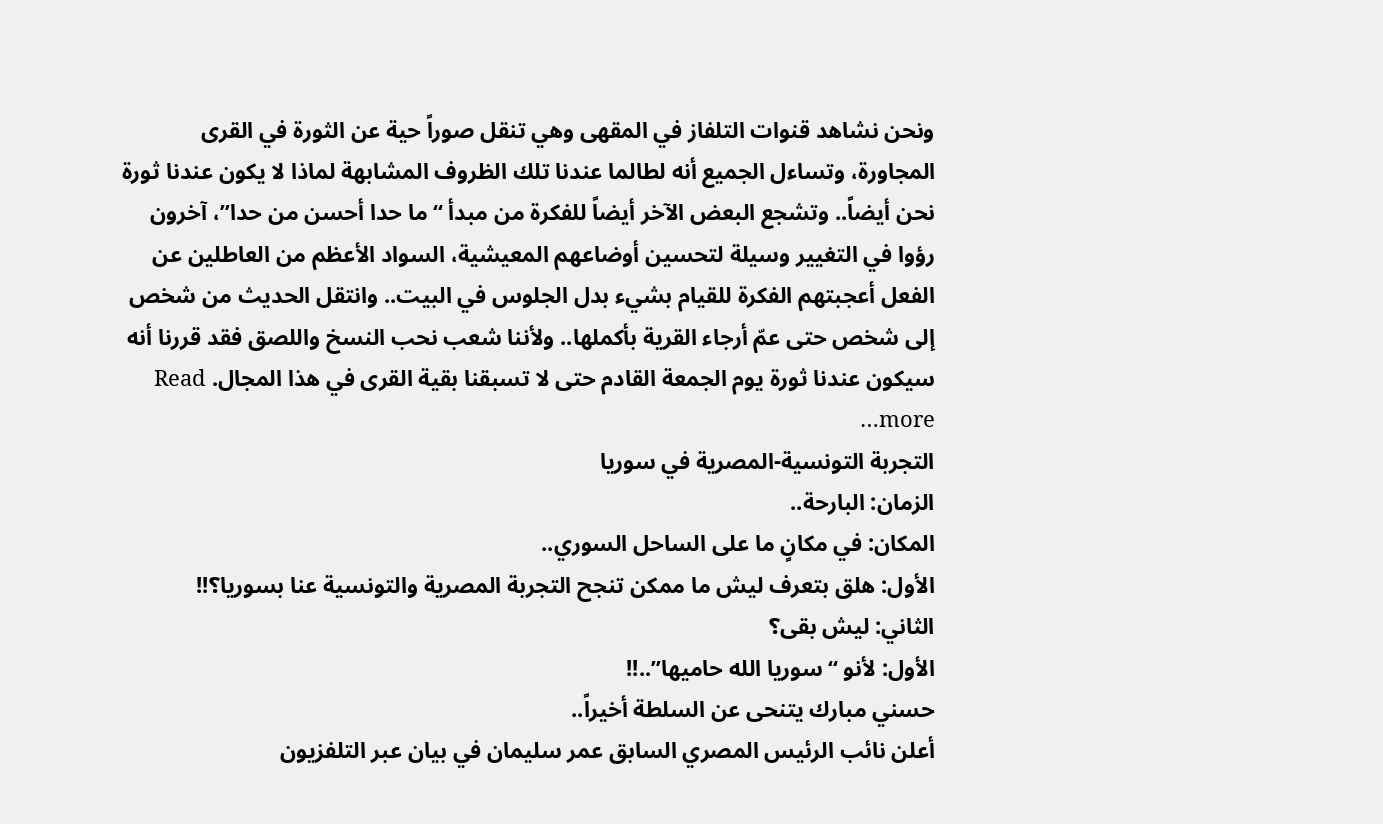ونحن نشاهد قنوات التلفاز في المقهى وهي تنقل صوراً حية عن الثورة في القرى المجاورة، وتساءل الجميع أنه لطالما عندنا تلك الظروف المشابهة لماذا لا يكون عندنا ثورة نحن أيضاً.. وتشجع البعض الآخر أيضاً للفكرة من مبدأ “ما حدا أحسن من حدا”، آخرون رؤوا في التغيير وسيلة لتحسين أوضاعهم المعيشية، السواد الأعظم من العاطلين عن الفعل أعجبتهم الفكرة للقيام بشيء بدل الجلوس في البيت.. وانتقل الحديث من شخص إلى شخص حتى عمّ أرجاء القرية بأكملها.. ولأننا شعب نحب النسخ واللصق فقد قررنا أنه سيكون عندنا ثورة يوم الجمعة القادم حتى لا تسبقنا بقية القرى في هذا المجال. Read more…
التجربة التونسية-المصرية في سوريا
الزمان: البارحة..
المكان: في مكانٍ ما على الساحل السوري..
الأول: هلق بتعرف ليش ما ممكن تنجح التجربة المصرية والتونسية عنا بسوريا؟!!
الثاني: ليش بقى؟
الأول: لأنو “سوريا الله حاميها”..!!
حسني مبارك يتنحى عن السلطة أخيراً..
أعلن نائب الرئيس المصري السابق عمر سليمان في بيان عبر التلفزيون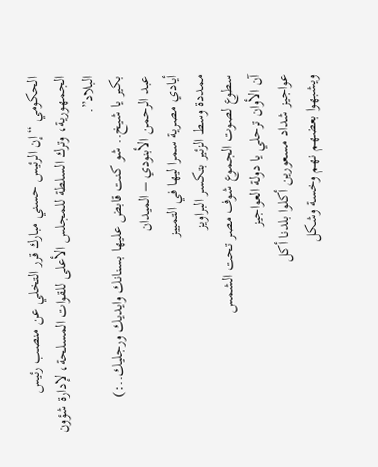الحكومي “إن الرئيس حسني مبارك قرر التخلي عن منصب رئيس الجمهورية، وترك السلطة للمجلس الأعلى للقوات المسلحة، لإدارة شؤون البلاد”.
بكير يا شيخ.. شو كنت قابض عليها بسنانك وايديك ورجليك..:)
عبد الرحمن الأبنودي – الميدان
أيادي مصرية سمرا ليها في التمييز
ممددة وسط الزئير بتكسر البراويز
سطوع لصوت الجموع شوف مصر تحت الشمس
آن الأوان ترحلي يا دولة العواجيز
عواجيز شداد مسعورين أكلوا بلدنا أكل
ويشبهوا بعضهم نهم وخسة وشكل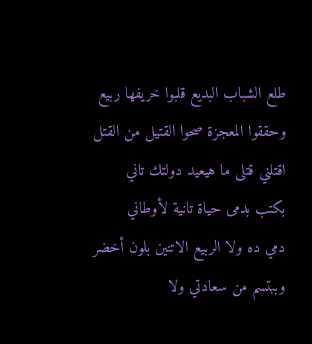طلع الشباب البديع قلبوا خريفها ربيع
وحققوا المعجزة صحوا القتيل من القتل
اقتلني قتلى ما هيعيد دولتك تاني
بكتب بدمى حياة تانية لأوطاني
دمي ده ولا الربيع الاتنين بلون أخضر
وببتسم من سعادتي ولا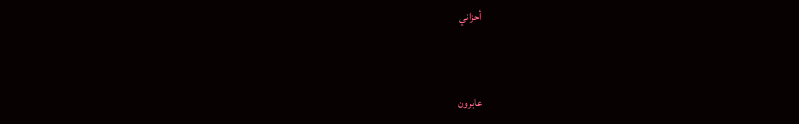أحزاني


عابرون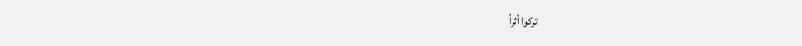تركوا أثراً